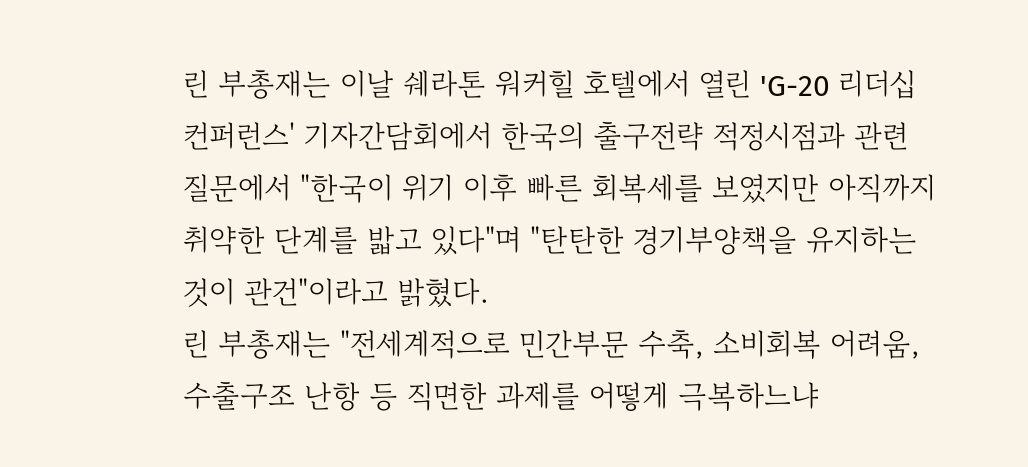린 부총재는 이날 쉐라톤 워커힐 호텔에서 열린 'G-20 리더십 컨퍼런스' 기자간담회에서 한국의 출구전략 적정시점과 관련 질문에서 "한국이 위기 이후 빠른 회복세를 보였지만 아직까지 취약한 단계를 밟고 있다"며 "탄탄한 경기부양책을 유지하는 것이 관건"이라고 밝혔다.
린 부총재는 "전세계적으로 민간부문 수축, 소비회복 어려움, 수출구조 난항 등 직면한 과제를 어떻게 극복하느냐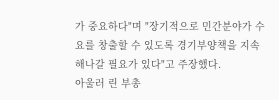가 중요하다"며 "장기적으로 민간분야가 수요를 창출할 수 있도록 경기부양책을 지속해나갈 필요가 있다"고 주장했다.
아울러 린 부총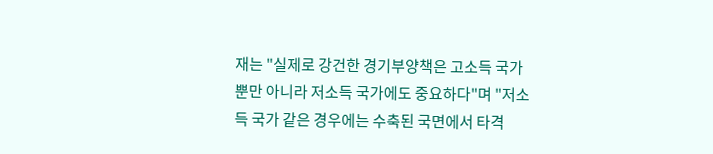재는 "실제로 강건한 경기부양책은 고소득 국가 뿐만 아니라 저소득 국가에도 중요하다"며 "저소득 국가 같은 경우에는 수축된 국면에서 타격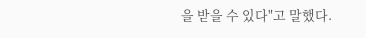을 받을 수 있다"고 말했다.